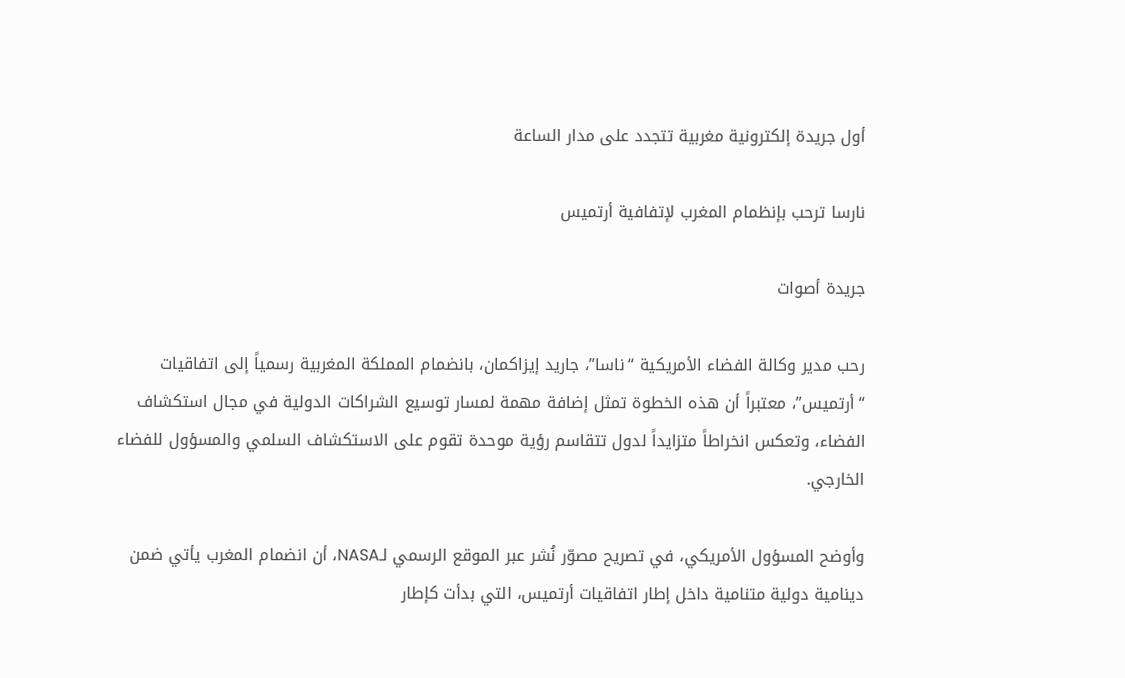أول جريدة إلكترونية مغربية تتجدد على مدار الساعة

نارسا ترحب بإنظمام المغرب لإتفافية أرتميس

جريدة أصوات

رحب مدير وكالة الفضاء الأمريكية “ناسا”، جاريد إيزاكمان، بانضمام المملكة المغربية رسمياً إلى اتفاقيات “أرتميس”، معتبراً أن هذه الخطوة تمثل إضافة مهمة لمسار توسيع الشراكات الدولية في مجال استكشاف الفضاء، وتعكس انخراطاً متزايداً لدول تتقاسم رؤية موحدة تقوم على الاستكشاف السلمي والمسؤول للفضاء الخارجي.

وأوضح المسؤول الأمريكي، في تصريح مصوّر نُشر عبر الموقع الرسمي لـNASA، أن انضمام المغرب يأتي ضمن دينامية دولية متنامية داخل إطار اتفاقيات أرتميس، التي بدأت كإطار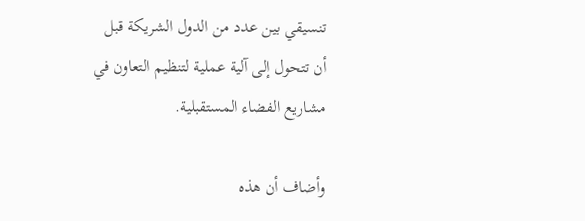تنسيقي بين عدد من الدول الشريكة قبل أن تتحول إلى آلية عملية لتنظيم التعاون في مشاريع الفضاء المستقبلية.

وأضاف أن هذه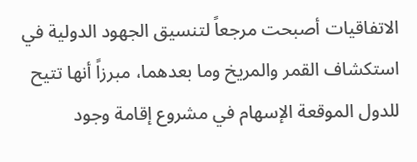الاتفاقيات أصبحت مرجعاً لتنسيق الجهود الدولية في استكشاف القمر والمريخ وما بعدهما، مبرزاً أنها تتيح للدول الموقعة الإسهام في مشروع إقامة وجود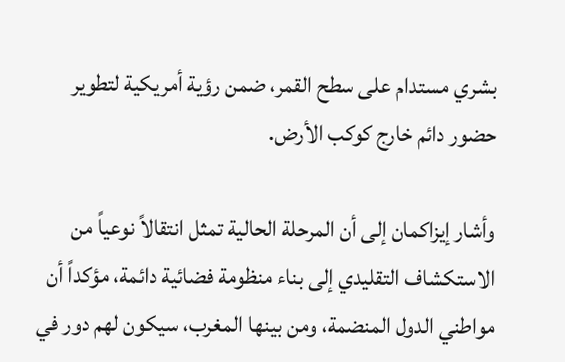بشري مستدام على سطح القمر، ضمن رؤية أمريكية لتطوير حضور دائم خارج كوكب الأرض.

وأشار إيزاكمان إلى أن المرحلة الحالية تمثل انتقالاً نوعياً من الاستكشاف التقليدي إلى بناء منظومة فضائية دائمة، مؤكداً أن مواطني الدول المنضمة، ومن بينها المغرب، سيكون لهم دور في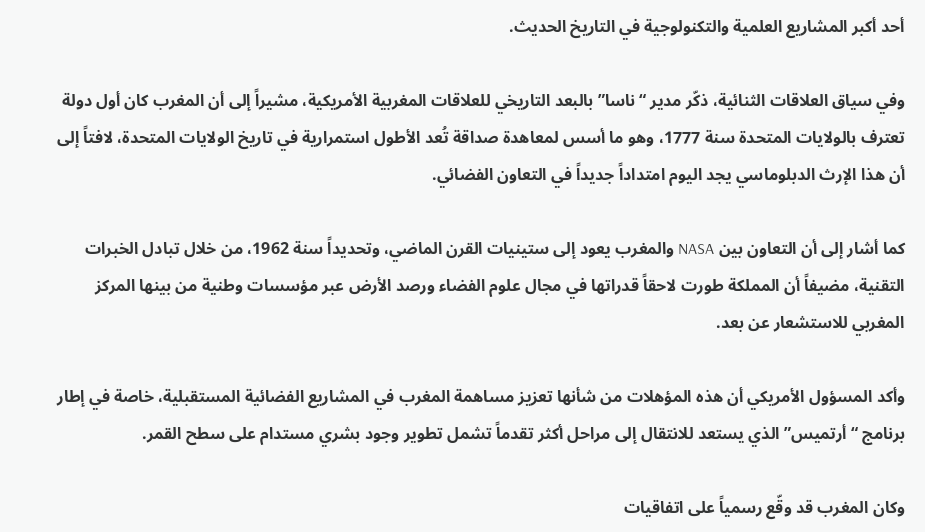أحد أكبر المشاريع العلمية والتكنولوجية في التاريخ الحديث.

وفي سياق العلاقات الثنائية، ذكّر مدير “ناسا” بالبعد التاريخي للعلاقات المغربية الأمريكية، مشيراً إلى أن المغرب كان أول دولة تعترف بالولايات المتحدة سنة 1777، وهو ما أسس لمعاهدة صداقة تُعد الأطول استمرارية في تاريخ الولايات المتحدة، لافتاً إلى أن هذا الإرث الدبلوماسي يجد اليوم امتداداً جديداً في التعاون الفضائي.

كما أشار إلى أن التعاون بين NASA والمغرب يعود إلى ستينيات القرن الماضي، وتحديداً سنة 1962، من خلال تبادل الخبرات التقنية، مضيفاً أن المملكة طورت لاحقاً قدراتها في مجال علوم الفضاء ورصد الأرض عبر مؤسسات وطنية من بينها المركز المغربي للاستشعار عن بعد.

وأكد المسؤول الأمريكي أن هذه المؤهلات من شأنها تعزيز مساهمة المغرب في المشاريع الفضائية المستقبلية، خاصة في إطار برنامج “أرتميس” الذي يستعد للانتقال إلى مراحل أكثر تقدماً تشمل تطوير وجود بشري مستدام على سطح القمر.

وكان المغرب قد وقّع رسمياً على اتفاقيات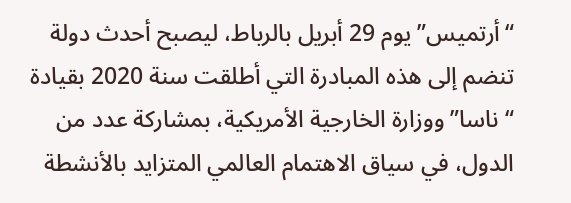“أرتميس” يوم 29 أبريل بالرباط، ليصبح أحدث دولة تنضم إلى هذه المبادرة التي أطلقت سنة 2020 بقيادة “ناسا” ووزارة الخارجية الأمريكية، بمشاركة عدد من الدول، في سياق الاهتمام العالمي المتزايد بالأنشطة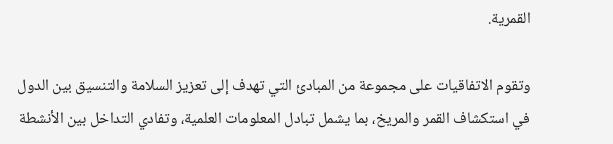القمرية.

وتقوم الاتفاقيات على مجموعة من المبادئ التي تهدف إلى تعزيز السلامة والتنسيق بين الدول في استكشاف القمر والمريخ، بما يشمل تبادل المعلومات العلمية، وتفادي التداخل بين الأنشطة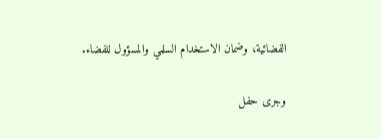الفضائية، وضمان الاستخدام السلمي والمسؤول للفضاء.

وجرى حفل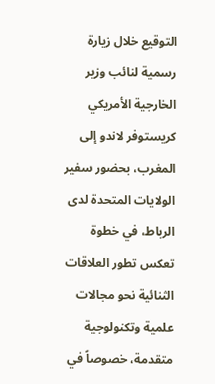التوقيع خلال زيارة رسمية لنائب وزير الخارجية الأمريكي كريستوفر لاندو إلى المغرب، بحضور سفير الولايات المتحدة لدى الرباط، في خطوة تعكس تطور العلاقات الثنائية نحو مجالات علمية وتكنولوجية متقدمة، خصوصاً في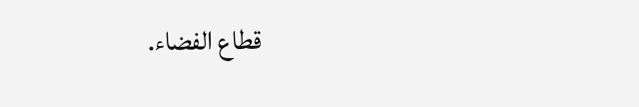قطاع الفضاء.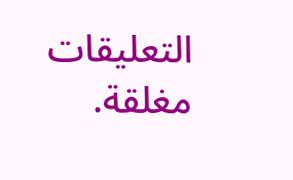التعليقات مغلقة.